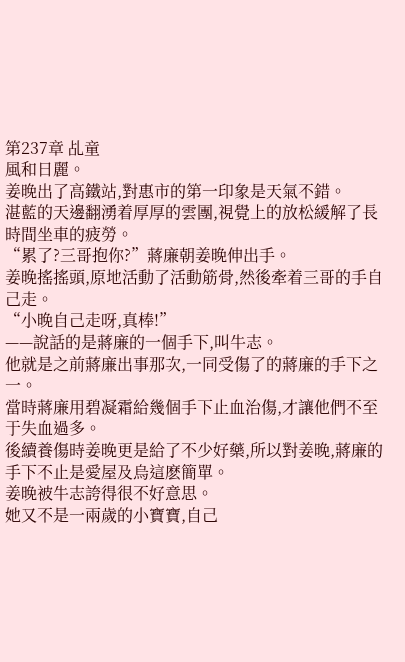第237章 乩童
風和日麗。
姜晚出了高鐵站,對惠市的第一印象是天氣不錯。
湛藍的天邊翻湧着厚厚的雲團,視覺上的放松緩解了長時間坐車的疲勞。
“累了?三哥抱你?”蔣廉朝姜晚伸出手。
姜晚搖搖頭,原地活動了活動筋骨,然後牽着三哥的手自己走。
“小晚自己走呀,真棒!”
——說話的是蔣廉的一個手下,叫牛志。
他就是之前蔣廉出事那次,一同受傷了的蔣廉的手下之一。
當時蔣廉用碧凝霜給幾個手下止血治傷,才讓他們不至于失血過多。
後續養傷時姜晚更是給了不少好藥,所以對姜晚,蔣廉的手下不止是愛屋及烏這麽簡單。
姜晚被牛志誇得很不好意思。
她又不是一兩歲的小寶寶,自己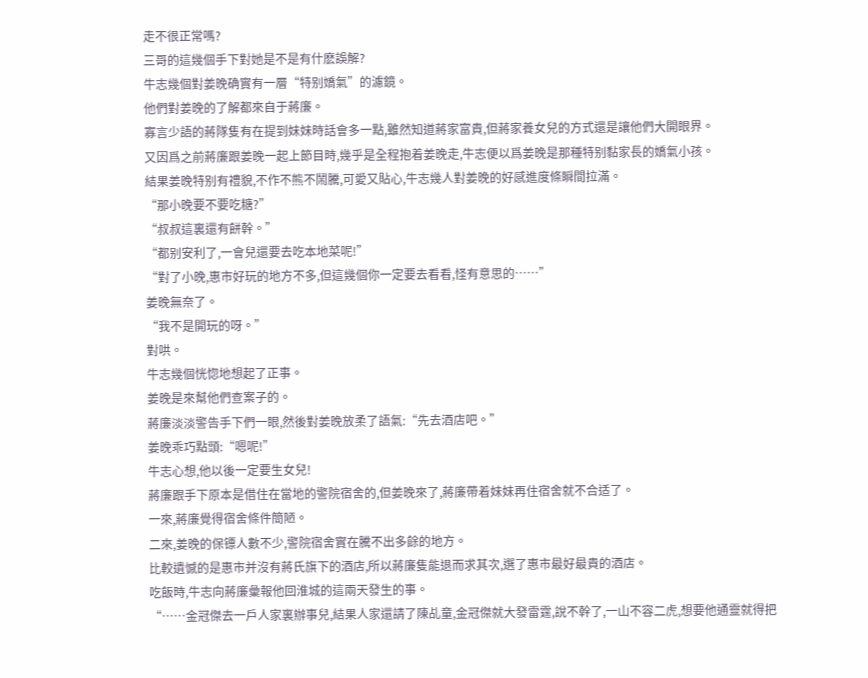走不很正常嗎?
三哥的這幾個手下對她是不是有什麽誤解?
牛志幾個對姜晚确實有一層“特别嬌氣”的濾鏡。
他們對姜晚的了解都來自于蔣廉。
寡言少語的蔣隊隻有在提到妹妹時話會多一點,雖然知道蔣家富貴,但蔣家養女兒的方式還是讓他們大開眼界。
又因爲之前蔣廉跟姜晚一起上節目時,幾乎是全程抱着姜晚走,牛志便以爲姜晚是那種特别黏家長的嬌氣小孩。
結果姜晚特别有禮貌,不作不熊不鬧騰,可愛又貼心,牛志幾人對姜晚的好感進度條瞬間拉滿。
“那小晚要不要吃糖?”
“叔叔這裏還有餅幹。”
“都别安利了,一會兒還要去吃本地菜呢!”
“對了小晚,惠市好玩的地方不多,但這幾個你一定要去看看,怪有意思的……”
姜晚無奈了。
“我不是開玩的呀。”
對哄。
牛志幾個恍惚地想起了正事。
姜晚是來幫他們查案子的。
蔣廉淡淡警告手下們一眼,然後對姜晚放柔了語氣:“先去酒店吧。”
姜晚乖巧點頭:“嗯呢!”
牛志心想,他以後一定要生女兒!
蔣廉跟手下原本是借住在當地的警院宿舍的,但姜晚來了,蔣廉帶着妹妹再住宿舍就不合适了。
一來,蔣廉覺得宿舍條件簡陋。
二來,姜晚的保镖人數不少,警院宿舍實在騰不出多餘的地方。
比較遺憾的是惠市并沒有蔣氏旗下的酒店,所以蔣廉隻能退而求其次,選了惠市最好最貴的酒店。
吃飯時,牛志向蔣廉彙報他回淮城的這兩天發生的事。
“……金冠傑去一戶人家裏辦事兒,結果人家還請了陳乩童,金冠傑就大發雷霆,說不幹了,一山不容二虎,想要他通靈就得把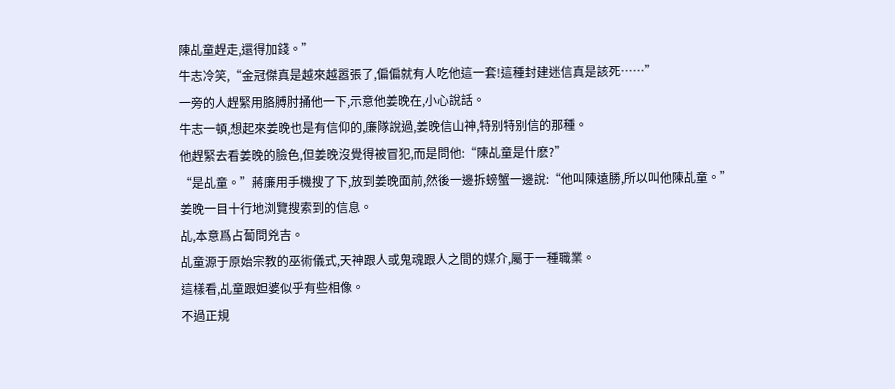陳乩童趕走,還得加錢。”
牛志冷笑,“金冠傑真是越來越嚣張了,偏偏就有人吃他這一套!這種封建迷信真是該死……”
一旁的人趕緊用胳膊肘捅他一下,示意他姜晚在,小心說話。
牛志一頓,想起來姜晚也是有信仰的,廉隊說過,姜晚信山神,特别特别信的那種。
他趕緊去看姜晚的臉色,但姜晚沒覺得被冒犯,而是問他:“陳乩童是什麽?”
“是乩童。”蔣廉用手機搜了下,放到姜晚面前,然後一邊拆螃蟹一邊說:“他叫陳遠勝,所以叫他陳乩童。”
姜晚一目十行地浏覽搜索到的信息。
乩,本意爲占蔔問兇吉。
乩童源于原始宗教的巫術儀式,天神跟人或鬼魂跟人之間的媒介,屬于一種職業。
這樣看,乩童跟妲婆似乎有些相像。
不過正規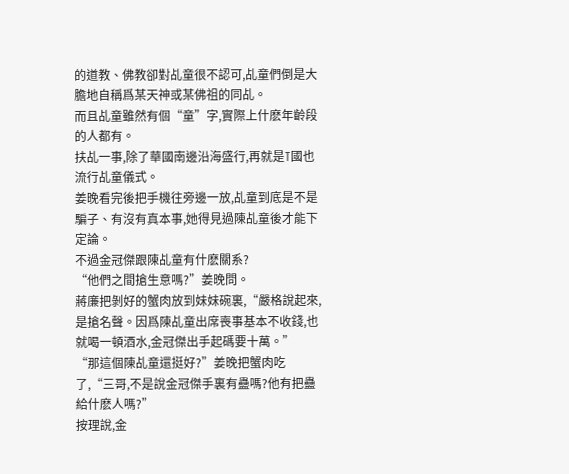的道教、佛教卻對乩童很不認可,乩童們倒是大膽地自稱爲某天神或某佛祖的同乩。
而且乩童雖然有個“童”字,實際上什麽年齡段的人都有。
扶乩一事,除了華國南邊沿海盛行,再就是T國也流行乩童儀式。
姜晚看完後把手機往旁邊一放,乩童到底是不是騙子、有沒有真本事,她得見過陳乩童後才能下定論。
不過金冠傑跟陳乩童有什麽關系?
“他們之間搶生意嗎?”姜晚問。
蔣廉把剝好的蟹肉放到妹妹碗裏,“嚴格說起來,是搶名聲。因爲陳乩童出席喪事基本不收錢,也就喝一頓酒水,金冠傑出手起碼要十萬。”
“那這個陳乩童還挺好?”姜晚把蟹肉吃了,“三哥,不是說金冠傑手裏有蠱嗎?他有把蠱給什麽人嗎?”
按理說,金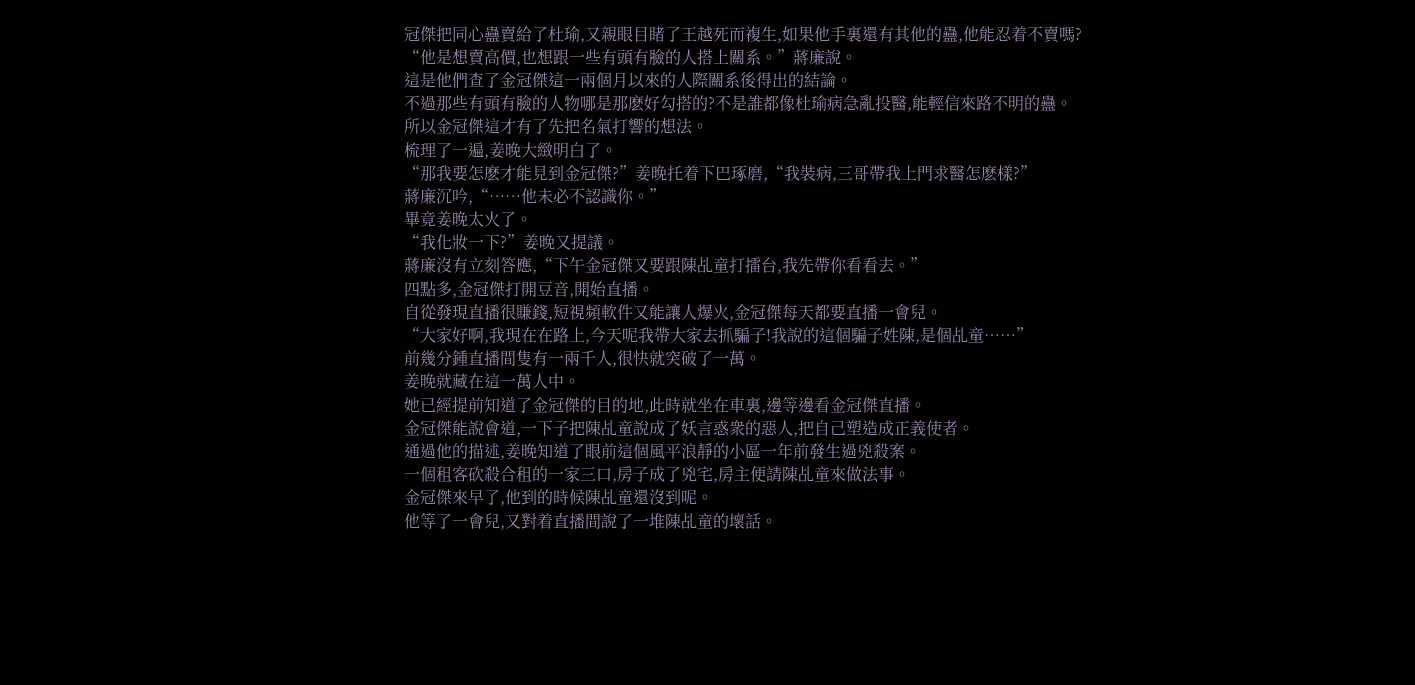冠傑把同心蠱賣給了杜瑜,又親眼目睹了王越死而複生,如果他手裏還有其他的蠱,他能忍着不賣嗎?
“他是想賣高價,也想跟一些有頭有臉的人搭上關系。”蔣廉說。
這是他們查了金冠傑這一兩個月以來的人際關系後得出的結論。
不過那些有頭有臉的人物哪是那麽好勾搭的?不是誰都像杜瑜病急亂投醫,能輕信來路不明的蠱。
所以金冠傑這才有了先把名氣打響的想法。
梳理了一遍,姜晚大緻明白了。
“那我要怎麽才能見到金冠傑?”姜晚托着下巴琢磨,“我裝病,三哥帶我上門求醫怎麽樣?”
蔣廉沉吟,“……他未必不認識你。”
畢竟姜晚太火了。
“我化妝一下?”姜晚又提議。
蔣廉沒有立刻答應,“下午金冠傑又要跟陳乩童打擂台,我先帶你看看去。”
四點多,金冠傑打開豆音,開始直播。
自從發現直播很賺錢,短視頻軟件又能讓人爆火,金冠傑每天都要直播一會兒。
“大家好啊,我現在在路上,今天呢我帶大家去抓騙子!我說的這個騙子姓陳,是個乩童……”
前幾分鍾直播間隻有一兩千人,很快就突破了一萬。
姜晚就藏在這一萬人中。
她已經提前知道了金冠傑的目的地,此時就坐在車裏,邊等邊看金冠傑直播。
金冠傑能說會道,一下子把陳乩童說成了妖言惑衆的惡人,把自己塑造成正義使者。
通過他的描述,姜晚知道了眼前這個風平浪靜的小區一年前發生過兇殺案。
一個租客砍殺合租的一家三口,房子成了兇宅,房主便請陳乩童來做法事。
金冠傑來早了,他到的時候陳乩童還沒到呢。
他等了一會兒,又對着直播間說了一堆陳乩童的壞話。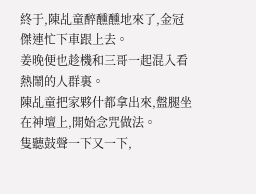終于,陳乩童醉醺醺地來了,金冠傑連忙下車跟上去。
姜晚便也趁機和三哥一起混入看熱鬧的人群裏。
陳乩童把家夥什都拿出來,盤腿坐在神壇上,開始念咒做法。
隻聽鼓聲一下又一下,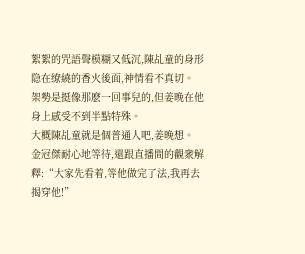絮絮的咒語聲模糊又低沉,陳乩童的身形隐在缭繞的香火後面,神情看不真切。
架勢是挺像那麽一回事兒的,但姜晚在他身上感受不到半點特殊。
大概陳乩童就是個普通人吧,姜晚想。
金冠傑耐心地等待,還跟直播間的觀衆解釋:“大家先看着,等他做完了法,我再去揭穿他!”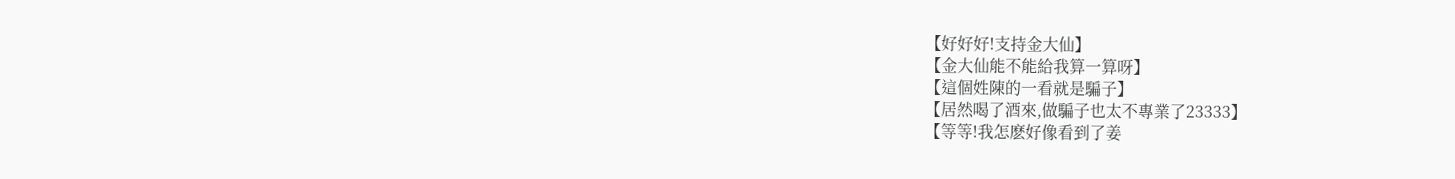【好好好!支持金大仙】
【金大仙能不能給我算一算呀】
【這個姓陳的一看就是騙子】
【居然喝了酒來,做騙子也太不專業了23333】
【等等!我怎麽好像看到了姜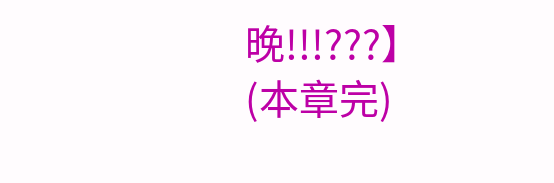晚!!!???】
(本章完)